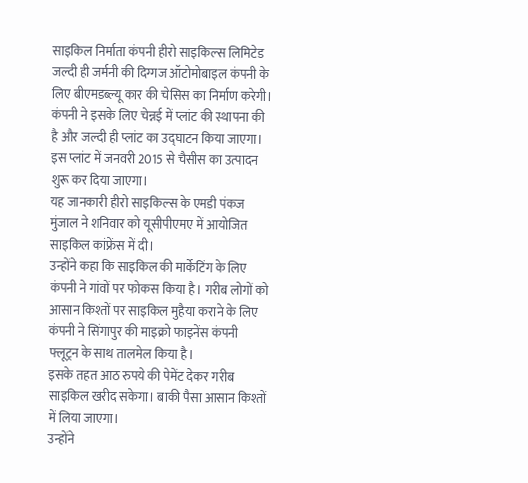साइकिल निर्माता कंपनी हीरो साइकिल्स लिमिटेड जल्दी ही जर्मनी की दिग्गज ऑटोमोबाइल कंपनी के लिए बीएमडब्ल्यू कार की चेसिस का निर्माण करेगी।
कंपनी ने इसके लिए चेन्नई में प्लांट की स्थापना की है और जल्दी ही प्लांट का उद्घाटन किया जाएगा। इस प्लांट में जनवरी 2015 से चैसीस का उत्पादन शुरू कर दिया जाएगा।
यह जानकारी हीरो साइकिल्स के एमडी पंकज मुंजाल ने शनिवार को यूसीपीएमए में आयोजित साइकिल कांफ्रेंस में दी।
उन्होंने कहा कि साइकिल की मार्केटिंग के लिए कंपनी ने गांवों पर फोकस किया है। गरीब लोगों को आसान किश्तों पर साइकिल मुहैया कराने के लिए कंपनी ने सिंगापुर की माइक्रो फाइनेंस कंपनी फ्लूट्रन के साथ तालमेल किया है।
इसके तहत आठ रुपये की पेमेंट देकर गरीब साइकिल खरीद सकेगा। बाकी पैसा आसान किश्तों में लिया जाएगा।
उन्होंने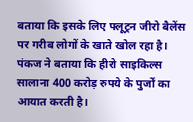बताया कि इसके लिए फ्लूट्रन जीरो बैलेंस पर गरीब लोगों के खाते खोल रहा है। पंकज ने बताया कि हीरो साइकिल्स सालाना 400 करोड़ रुपये के पुर्जों का आयात करती है।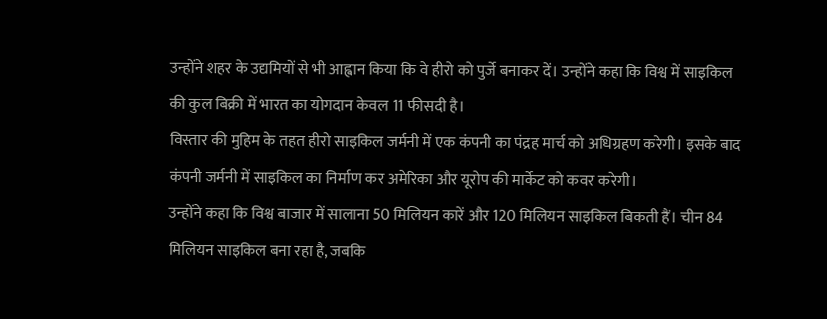उन्होंने शहर के उद्यमियों से भी आह्वान किया कि वे हीरो को पुर्जे बनाकर दें। उन्होंने कहा कि विश्व में साइकिल की कुल बिक्री में भारत का योगदान केवल 11 फीसदी है।
विस्तार की मुहिम के तहत हीरो साइकिल जर्मनी में एक कंपनी का पंद्रह मार्च को अधिग्रहण करेगी। इसके बाद कंपनी जर्मनी में साइकिल का निर्माण कर अमेरिका और यूरोप की मार्केट को कवर करेगी।
उन्होंने कहा कि विश्व बाजार में सालाना 50 मिलियन कारें और 120 मिलियन साइकिल बिकती हैं। चीन 84 मिलियन साइकिल बना रहा है, जबकि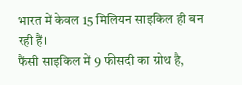भारत में केवल 15 मिलियन साइकिल ही बन रही हैं।
फैंसी साइकिल में 9 फीसदी का ग्रोथ है,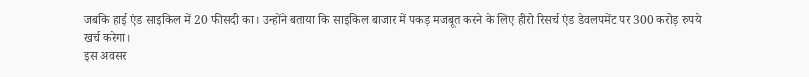जबकि हाई एंड साइकिल में 20 फीसदी का। उन्होंने बताया कि साइकिल बाजार में पकड़ मजबूत करने के लिए हीरो रिसर्च एंड डेवलपमेंट पर 300 करोड़ रुपये खर्च करेगा।
इस अवसर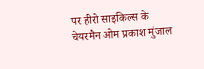पर हीरो साइकिल्स के चेयरमैन ओम प्रकाश मुंजाल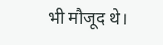भी मौजूद थे।